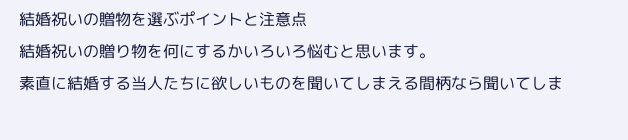結婚祝いの贈物を選ぶポイントと注意点
結婚祝いの贈り物を何にするかいろいろ悩むと思います。
素直に結婚する当人たちに欲しいものを聞いてしまえる間柄なら聞いてしま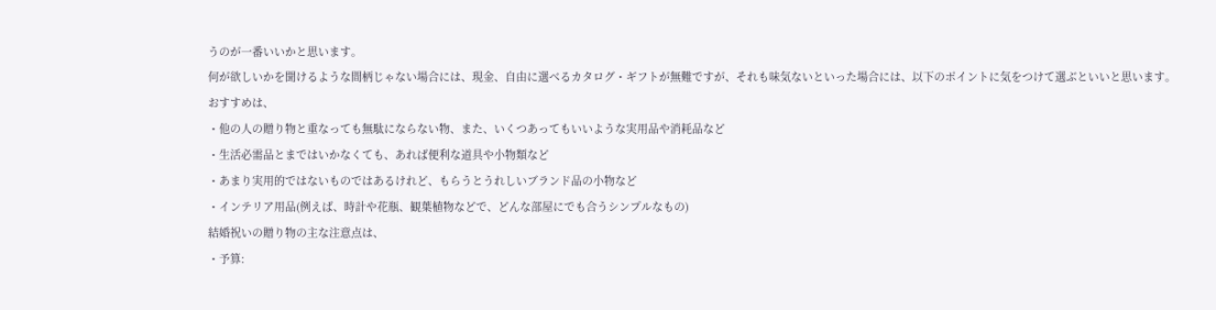うのが一番いいかと思います。
何が欲しいかを聞けるような間柄じゃない場合には、現金、自由に選べるカタログ・ギフトが無難ですが、それも味気ないといった場合には、以下のポイントに気をつけて選ぶといいと思います。
おすすめは、
・他の人の贈り物と重なっても無駄にならない物、また、いくつあってもいいような実用品や消耗品など
・生活必需品とまではいかなくても、あれば便利な道具や小物類など
・あまり実用的ではないものではあるけれど、もらうとうれしいブランド品の小物など
・インテリア用品(例えば、時計や花瓶、観葉植物などで、どんな部屋にでも合うシンプルなもの)
結婚祝いの贈り物の主な注意点は、
・予算: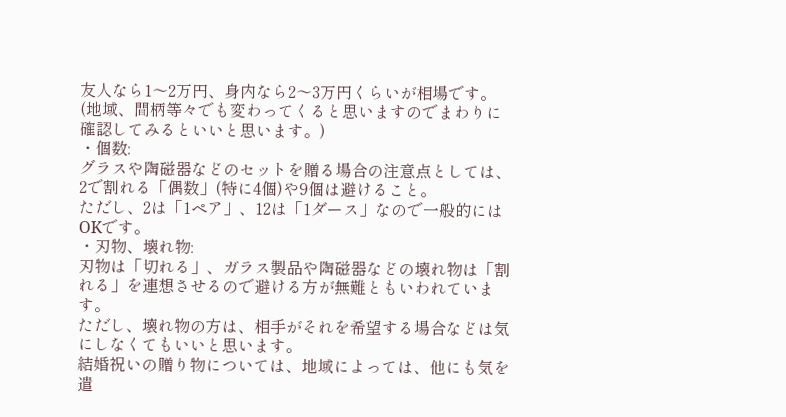友人なら1〜2万円、身内なら2〜3万円くらいが相場です。
(地域、間柄等々でも変わってくると思いますのでまわりに確認してみるといいと思います。)
・個数:
グラスや陶磁器などのセットを贈る場合の注意点としては、2で割れる「偶数」(特に4個)や9個は避けること。
ただし、2は「1ペア」、12は「1ダース」なので一般的にはOKです。
・刃物、壊れ物:
刃物は「切れる」、ガラス製品や陶磁器などの壊れ物は「割れる」を連想させるので避ける方が無難ともいわれています。
ただし、壊れ物の方は、相手がそれを希望する場合などは気にしなくてもいいと思います。
結婚祝いの贈り物については、地域によっては、他にも気を遣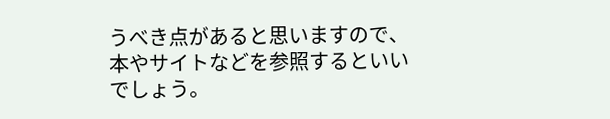うべき点があると思いますので、本やサイトなどを参照するといいでしょう。